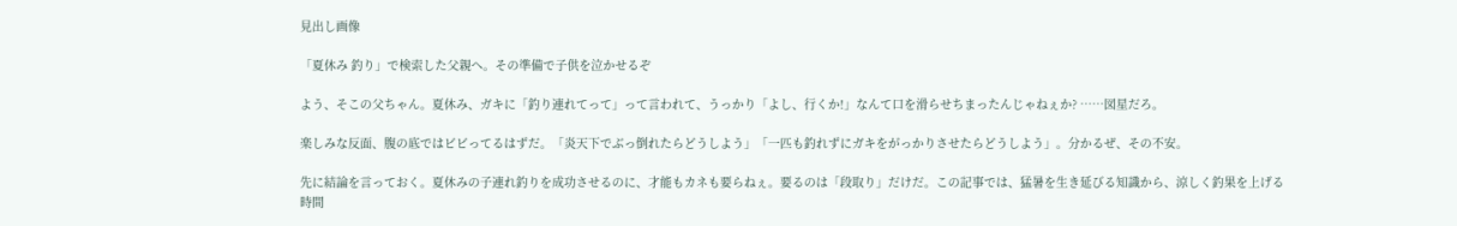見出し画像

「夏休み 釣り」で検索した父親へ。その準備で子供を泣かせるぞ

よう、そこの父ちゃん。夏休み、ガキに「釣り連れてって」って言われて、うっかり「よし、行くか!」なんて口を滑らせちまったんじゃねぇか? ……図星だろ。

楽しみな反面、腹の底ではビビってるはずだ。「炎天下でぶっ倒れたらどうしよう」「一匹も釣れずにガキをがっかりさせたらどうしよう」。分かるぜ、その不安。

先に結論を言っておく。夏休みの子連れ釣りを成功させるのに、才能もカネも要らねぇ。要るのは「段取り」だけだ。この記事では、猛暑を生き延びる知識から、涼しく釣果を上げる時間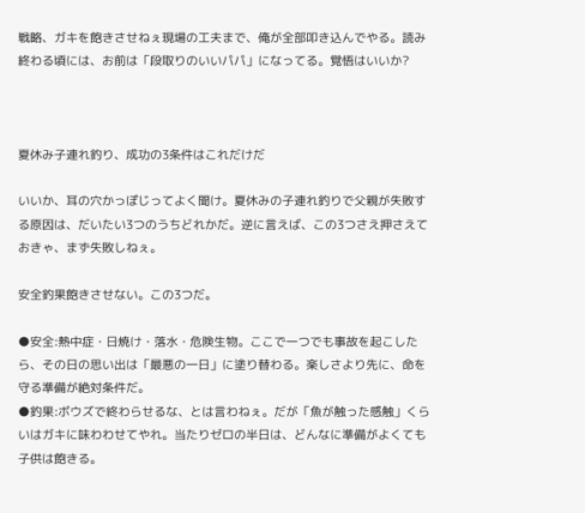戦略、ガキを飽きさせねぇ現場の工夫まで、俺が全部叩き込んでやる。読み終わる頃には、お前は「段取りのいいパパ」になってる。覚悟はいいか?



夏休み子連れ釣り、成功の3条件はこれだけだ

いいか、耳の穴かっぽじってよく聞け。夏休みの子連れ釣りで父親が失敗する原因は、だいたい3つのうちどれかだ。逆に言えば、この3つさえ押さえておきゃ、まず失敗しねぇ。

安全釣果飽きさせない。この3つだ。

●安全:熱中症・日焼け・落水・危険生物。ここで一つでも事故を起こしたら、その日の思い出は「最悪の一日」に塗り替わる。楽しさより先に、命を守る準備が絶対条件だ。
●釣果:ボウズで終わらせるな、とは言わねぇ。だが「魚が触った感触」くらいはガキに味わわせてやれ。当たりゼロの半日は、どんなに準備がよくても子供は飽きる。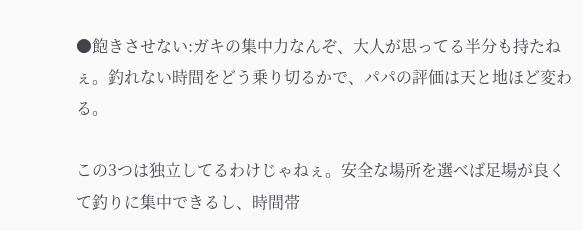●飽きさせない:ガキの集中力なんぞ、大人が思ってる半分も持たねぇ。釣れない時間をどう乗り切るかで、パパの評価は天と地ほど変わる。

この3つは独立してるわけじゃねぇ。安全な場所を選べば足場が良くて釣りに集中できるし、時間帯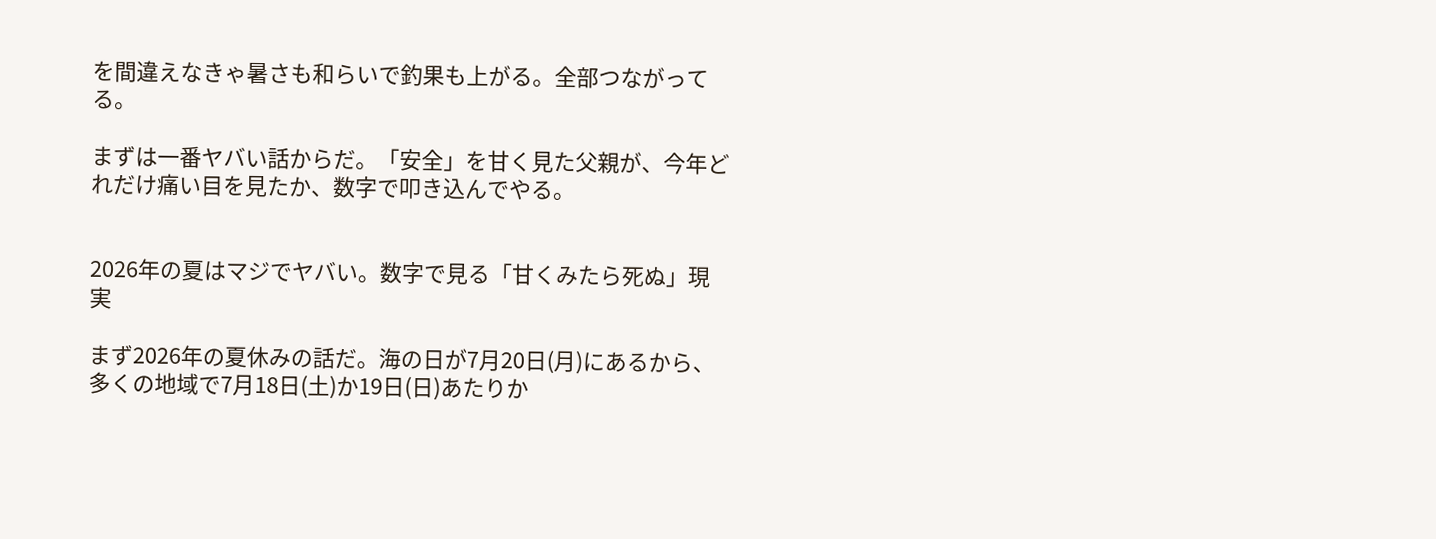を間違えなきゃ暑さも和らいで釣果も上がる。全部つながってる。

まずは一番ヤバい話からだ。「安全」を甘く見た父親が、今年どれだけ痛い目を見たか、数字で叩き込んでやる。


2026年の夏はマジでヤバい。数字で見る「甘くみたら死ぬ」現実

まず2026年の夏休みの話だ。海の日が7月20日(月)にあるから、多くの地域で7月18日(土)か19日(日)あたりか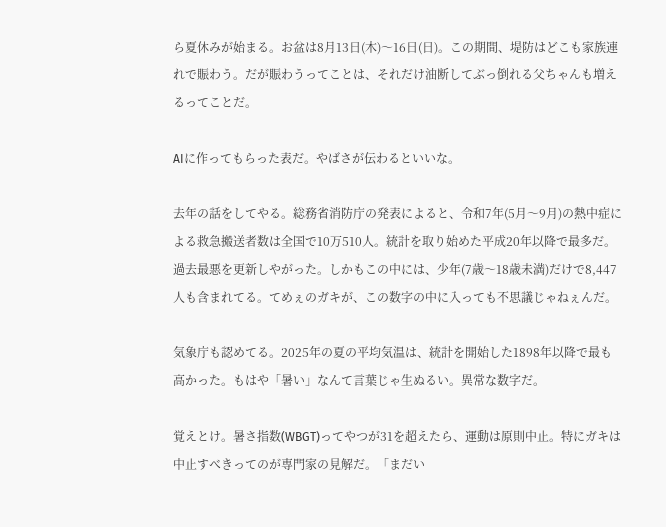ら夏休みが始まる。お盆は8月13日(木)〜16日(日)。この期間、堤防はどこも家族連れで賑わう。だが賑わうってことは、それだけ油断してぶっ倒れる父ちゃんも増えるってことだ。

AIに作ってもらった表だ。やばさが伝わるといいな。

去年の話をしてやる。総務省消防庁の発表によると、令和7年(5月〜9月)の熱中症による救急搬送者数は全国で10万510人。統計を取り始めた平成20年以降で最多だ。過去最悪を更新しやがった。しかもこの中には、少年(7歳〜18歳未満)だけで8,447人も含まれてる。てめぇのガキが、この数字の中に入っても不思議じゃねぇんだ。

気象庁も認めてる。2025年の夏の平均気温は、統計を開始した1898年以降で最も高かった。もはや「暑い」なんて言葉じゃ生ぬるい。異常な数字だ。

覚えとけ。暑さ指数(WBGT)ってやつが31を超えたら、運動は原則中止。特にガキは中止すべきってのが専門家の見解だ。「まだい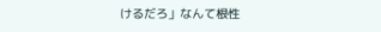けるだろ」なんて根性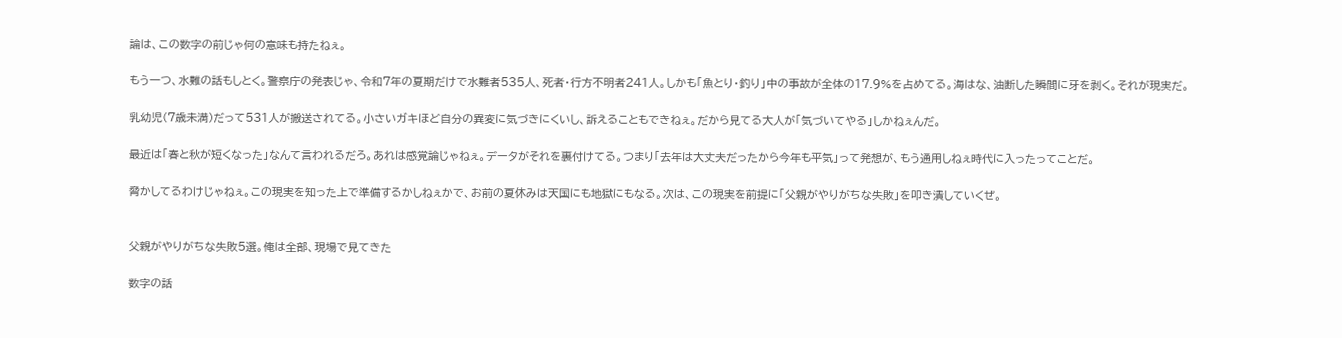論は、この数字の前じゃ何の意味も持たねぇ。

もう一つ、水難の話もしとく。警察庁の発表じゃ、令和7年の夏期だけで水難者535人、死者・行方不明者241人。しかも「魚とり・釣り」中の事故が全体の17.9%を占めてる。海はな、油断した瞬間に牙を剥く。それが現実だ。

乳幼児(7歳未満)だって531人が搬送されてる。小さいガキほど自分の異変に気づきにくいし、訴えることもできねぇ。だから見てる大人が「気づいてやる」しかねぇんだ。

最近は「春と秋が短くなった」なんて言われるだろ。あれは感覚論じゃねぇ。データがそれを裏付けてる。つまり「去年は大丈夫だったから今年も平気」って発想が、もう通用しねぇ時代に入ったってことだ。

脅かしてるわけじゃねぇ。この現実を知った上で準備するかしねぇかで、お前の夏休みは天国にも地獄にもなる。次は、この現実を前提に「父親がやりがちな失敗」を叩き潰していくぜ。


父親がやりがちな失敗5選。俺は全部、現場で見てきた

数字の話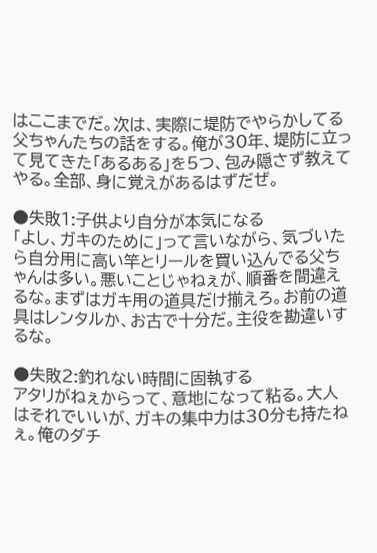はここまでだ。次は、実際に堤防でやらかしてる父ちゃんたちの話をする。俺が30年、堤防に立って見てきた「あるある」を5つ、包み隠さず教えてやる。全部、身に覚えがあるはずだぜ。

●失敗1:子供より自分が本気になる
「よし、ガキのために」って言いながら、気づいたら自分用に高い竿とリールを買い込んでる父ちゃんは多い。悪いことじゃねぇが、順番を間違えるな。まずはガキ用の道具だけ揃えろ。お前の道具はレンタルか、お古で十分だ。主役を勘違いするな。

●失敗2:釣れない時間に固執する
アタリがねぇからって、意地になって粘る。大人はそれでいいが、ガキの集中力は30分も持たねぇ。俺のダチ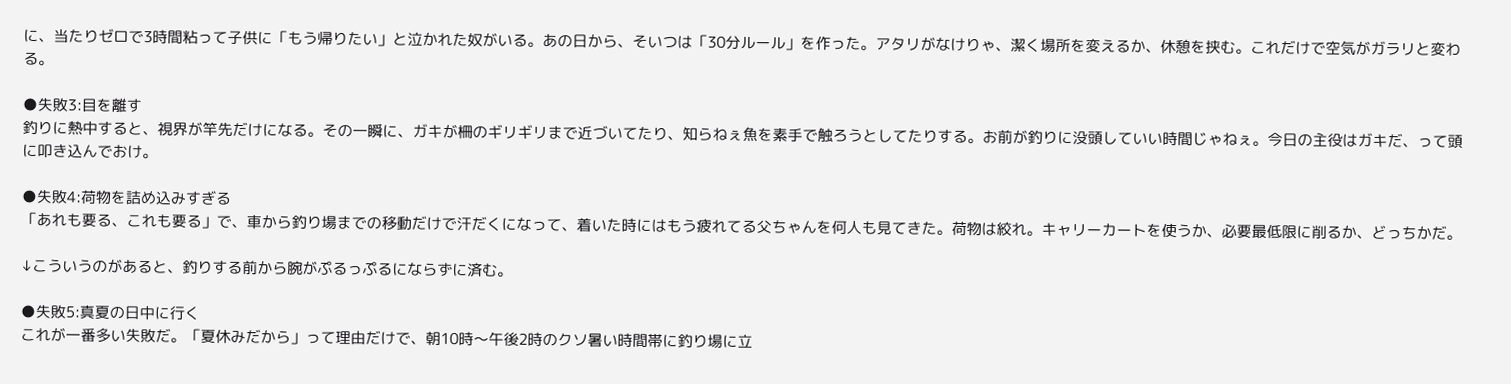に、当たりゼロで3時間粘って子供に「もう帰りたい」と泣かれた奴がいる。あの日から、そいつは「30分ルール」を作った。アタリがなけりゃ、潔く場所を変えるか、休憩を挟む。これだけで空気がガラリと変わる。

●失敗3:目を離す
釣りに熱中すると、視界が竿先だけになる。その一瞬に、ガキが柵のギリギリまで近づいてたり、知らねぇ魚を素手で触ろうとしてたりする。お前が釣りに没頭していい時間じゃねぇ。今日の主役はガキだ、って頭に叩き込んでおけ。

●失敗4:荷物を詰め込みすぎる
「あれも要る、これも要る」で、車から釣り場までの移動だけで汗だくになって、着いた時にはもう疲れてる父ちゃんを何人も見てきた。荷物は絞れ。キャリーカートを使うか、必要最低限に削るか、どっちかだ。

↓こういうのがあると、釣りする前から腕がぷるっぷるにならずに済む。

●失敗5:真夏の日中に行く
これが一番多い失敗だ。「夏休みだから」って理由だけで、朝10時〜午後2時のクソ暑い時間帯に釣り場に立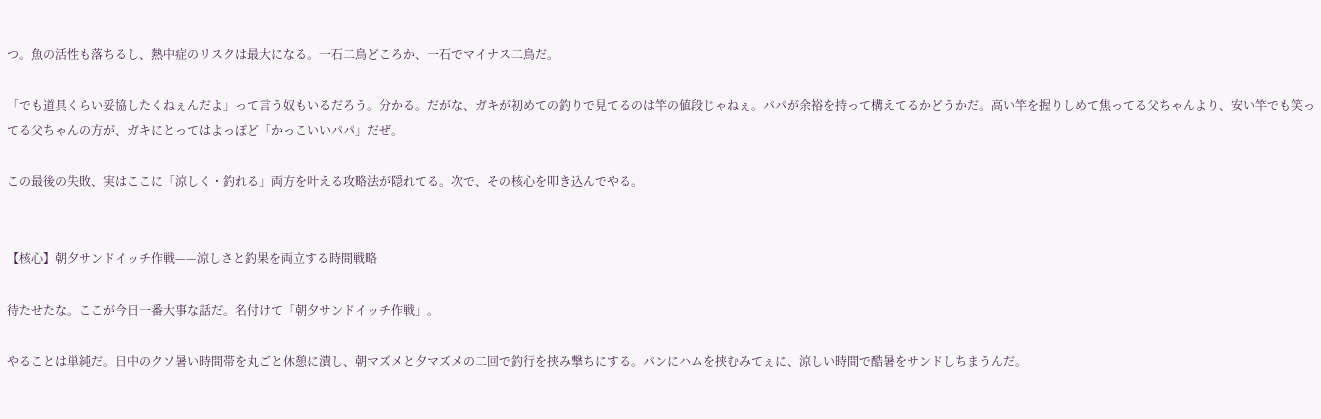つ。魚の活性も落ちるし、熱中症のリスクは最大になる。一石二鳥どころか、一石でマイナス二鳥だ。

「でも道具くらい妥協したくねぇんだよ」って言う奴もいるだろう。分かる。だがな、ガキが初めての釣りで見てるのは竿の値段じゃねぇ。パパが余裕を持って構えてるかどうかだ。高い竿を握りしめて焦ってる父ちゃんより、安い竿でも笑ってる父ちゃんの方が、ガキにとってはよっぽど「かっこいいパパ」だぜ。

この最後の失敗、実はここに「涼しく・釣れる」両方を叶える攻略法が隠れてる。次で、その核心を叩き込んでやる。


【核心】朝夕サンドイッチ作戦——涼しさと釣果を両立する時間戦略

待たせたな。ここが今日一番大事な話だ。名付けて「朝夕サンドイッチ作戦」。

やることは単純だ。日中のクソ暑い時間帯を丸ごと休憩に潰し、朝マズメと夕マズメの二回で釣行を挟み撃ちにする。パンにハムを挟むみてぇに、涼しい時間で酷暑をサンドしちまうんだ。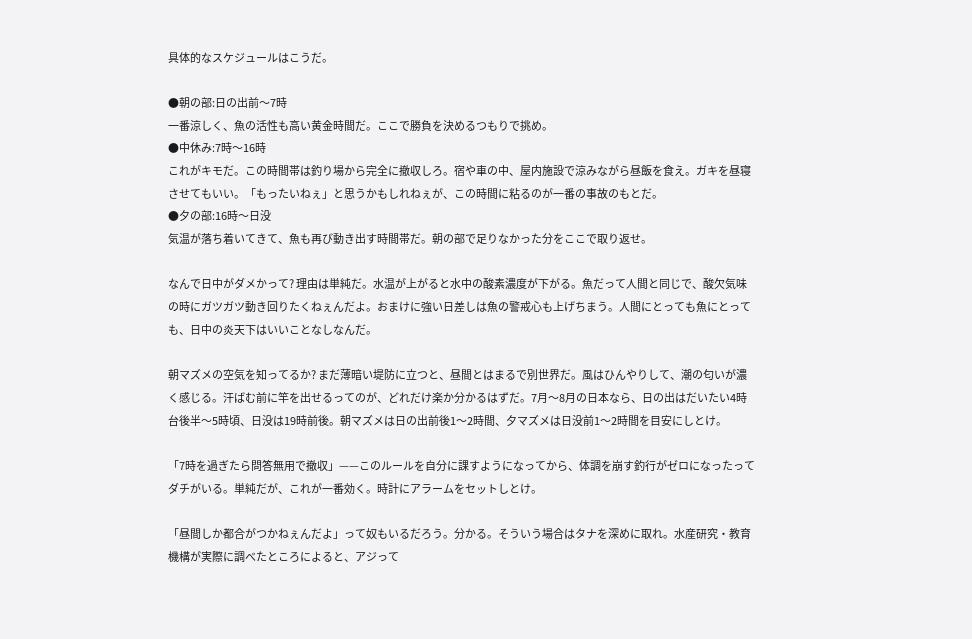具体的なスケジュールはこうだ。

●朝の部:日の出前〜7時
一番涼しく、魚の活性も高い黄金時間だ。ここで勝負を決めるつもりで挑め。
●中休み:7時〜16時
これがキモだ。この時間帯は釣り場から完全に撤収しろ。宿や車の中、屋内施設で涼みながら昼飯を食え。ガキを昼寝させてもいい。「もったいねぇ」と思うかもしれねぇが、この時間に粘るのが一番の事故のもとだ。
●夕の部:16時〜日没
気温が落ち着いてきて、魚も再び動き出す時間帯だ。朝の部で足りなかった分をここで取り返せ。

なんで日中がダメかって? 理由は単純だ。水温が上がると水中の酸素濃度が下がる。魚だって人間と同じで、酸欠気味の時にガツガツ動き回りたくねぇんだよ。おまけに強い日差しは魚の警戒心も上げちまう。人間にとっても魚にとっても、日中の炎天下はいいことなしなんだ。

朝マズメの空気を知ってるか? まだ薄暗い堤防に立つと、昼間とはまるで別世界だ。風はひんやりして、潮の匂いが濃く感じる。汗ばむ前に竿を出せるってのが、どれだけ楽か分かるはずだ。7月〜8月の日本なら、日の出はだいたい4時台後半〜5時頃、日没は19時前後。朝マズメは日の出前後1〜2時間、夕マズメは日没前1〜2時間を目安にしとけ。

「7時を過ぎたら問答無用で撤収」——このルールを自分に課すようになってから、体調を崩す釣行がゼロになったってダチがいる。単純だが、これが一番効く。時計にアラームをセットしとけ。

「昼間しか都合がつかねぇんだよ」って奴もいるだろう。分かる。そういう場合はタナを深めに取れ。水産研究・教育機構が実際に調べたところによると、アジって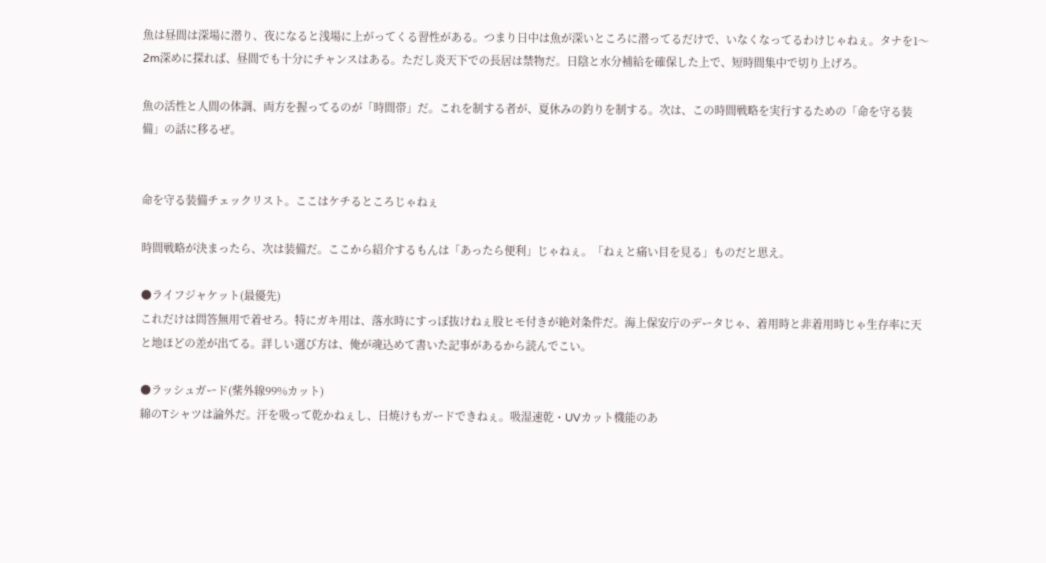魚は昼間は深場に潜り、夜になると浅場に上がってくる習性がある。つまり日中は魚が深いところに潜ってるだけで、いなくなってるわけじゃねぇ。タナを1〜2m深めに探れば、昼間でも十分にチャンスはある。ただし炎天下での長居は禁物だ。日陰と水分補給を確保した上で、短時間集中で切り上げろ。

魚の活性と人間の体調、両方を握ってるのが「時間帯」だ。これを制する者が、夏休みの釣りを制する。次は、この時間戦略を実行するための「命を守る装備」の話に移るぜ。


命を守る装備チェックリスト。ここはケチるところじゃねぇ

時間戦略が決まったら、次は装備だ。ここから紹介するもんは「あったら便利」じゃねぇ。「ねぇと痛い目を見る」ものだと思え。

●ライフジャケット(最優先)
これだけは問答無用で着せろ。特にガキ用は、落水時にすっぽ抜けねぇ股ヒモ付きが絶対条件だ。海上保安庁のデータじゃ、着用時と非着用時じゃ生存率に天と地ほどの差が出てる。詳しい選び方は、俺が魂込めて書いた記事があるから読んでこい。

●ラッシュガード(紫外線99%カット)
綿のTシャツは論外だ。汗を吸って乾かねぇし、日焼けもガードできねぇ。吸湿速乾・UVカット機能のあ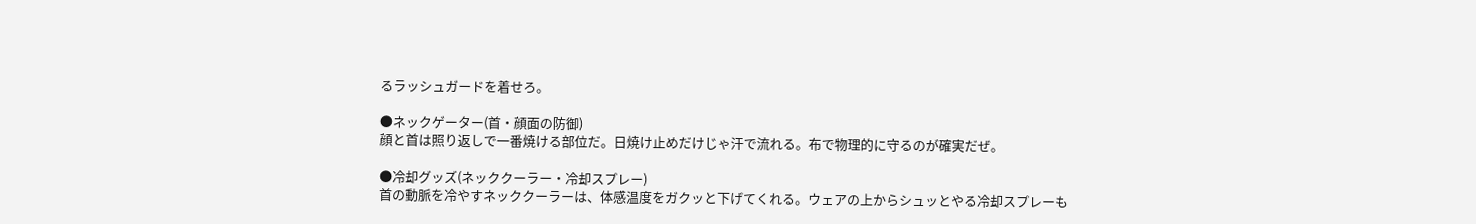るラッシュガードを着せろ。

●ネックゲーター(首・顔面の防御)
顔と首は照り返しで一番焼ける部位だ。日焼け止めだけじゃ汗で流れる。布で物理的に守るのが確実だぜ。

●冷却グッズ(ネッククーラー・冷却スプレー)
首の動脈を冷やすネッククーラーは、体感温度をガクッと下げてくれる。ウェアの上からシュッとやる冷却スプレーも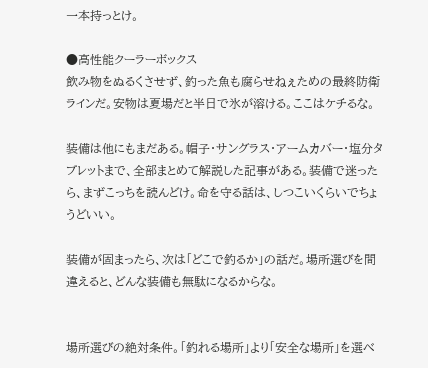一本持っとけ。

●高性能クーラーボックス
飲み物をぬるくさせず、釣った魚も腐らせねぇための最終防衛ラインだ。安物は夏場だと半日で氷が溶ける。ここはケチるな。

装備は他にもまだある。帽子・サングラス・アームカバー・塩分タブレットまで、全部まとめて解説した記事がある。装備で迷ったら、まずこっちを読んどけ。命を守る話は、しつこいくらいでちょうどいい。

装備が固まったら、次は「どこで釣るか」の話だ。場所選びを間違えると、どんな装備も無駄になるからな。


場所選びの絶対条件。「釣れる場所」より「安全な場所」を選べ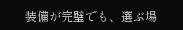装備が完璧でも、選ぶ場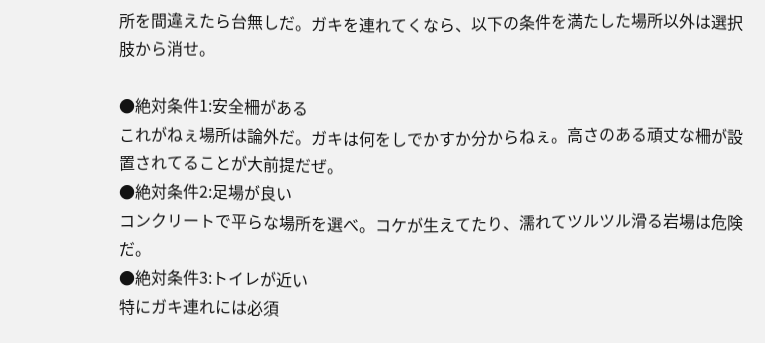所を間違えたら台無しだ。ガキを連れてくなら、以下の条件を満たした場所以外は選択肢から消せ。

●絶対条件1:安全柵がある
これがねぇ場所は論外だ。ガキは何をしでかすか分からねぇ。高さのある頑丈な柵が設置されてることが大前提だぜ。
●絶対条件2:足場が良い
コンクリートで平らな場所を選べ。コケが生えてたり、濡れてツルツル滑る岩場は危険だ。
●絶対条件3:トイレが近い
特にガキ連れには必須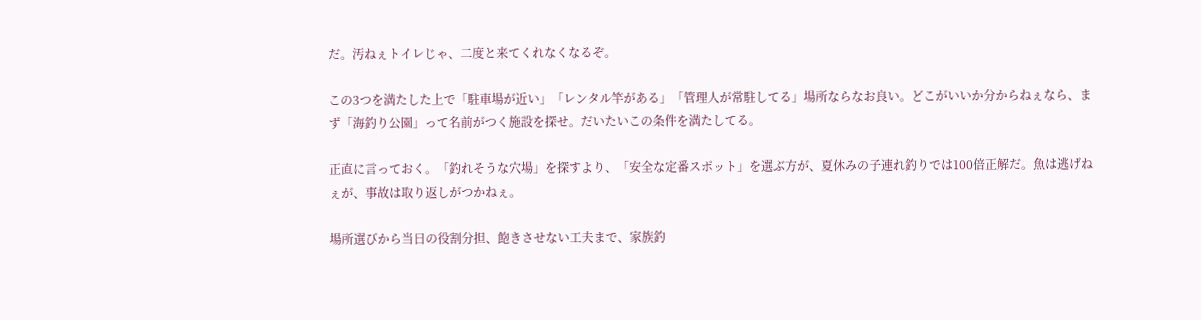だ。汚ねぇトイレじゃ、二度と来てくれなくなるぞ。

この3つを満たした上で「駐車場が近い」「レンタル竿がある」「管理人が常駐してる」場所ならなお良い。どこがいいか分からねぇなら、まず「海釣り公園」って名前がつく施設を探せ。だいたいこの条件を満たしてる。

正直に言っておく。「釣れそうな穴場」を探すより、「安全な定番スポット」を選ぶ方が、夏休みの子連れ釣りでは100倍正解だ。魚は逃げねぇが、事故は取り返しがつかねぇ。

場所選びから当日の役割分担、飽きさせない工夫まで、家族釣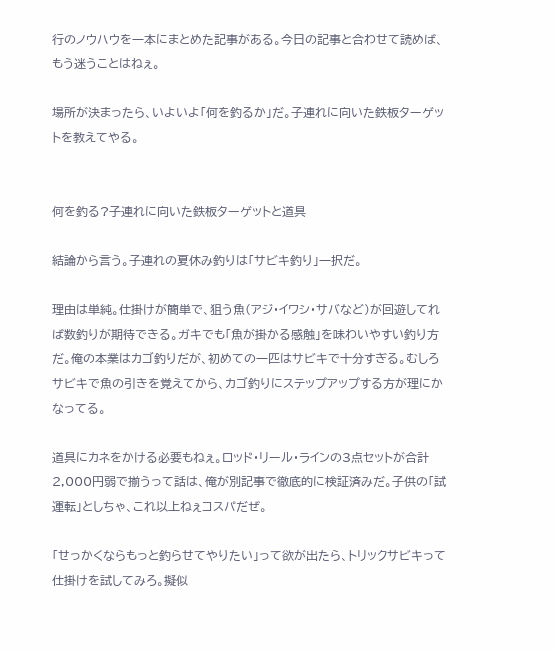行のノウハウを一本にまとめた記事がある。今日の記事と合わせて読めば、もう迷うことはねぇ。

場所が決まったら、いよいよ「何を釣るか」だ。子連れに向いた鉄板ターゲットを教えてやる。


何を釣る?子連れに向いた鉄板ターゲットと道具

結論から言う。子連れの夏休み釣りは「サビキ釣り」一択だ。

理由は単純。仕掛けが簡単で、狙う魚(アジ・イワシ・サバなど)が回遊してれば数釣りが期待できる。ガキでも「魚が掛かる感触」を味わいやすい釣り方だ。俺の本業はカゴ釣りだが、初めての一匹はサビキで十分すぎる。むしろサビキで魚の引きを覚えてから、カゴ釣りにステップアップする方が理にかなってる。

道具にカネをかける必要もねぇ。ロッド・リール・ラインの3点セットが合計2,000円弱で揃うって話は、俺が別記事で徹底的に検証済みだ。子供の「試運転」としちゃ、これ以上ねぇコスパだぜ。

「せっかくならもっと釣らせてやりたい」って欲が出たら、トリックサビキって仕掛けを試してみろ。擬似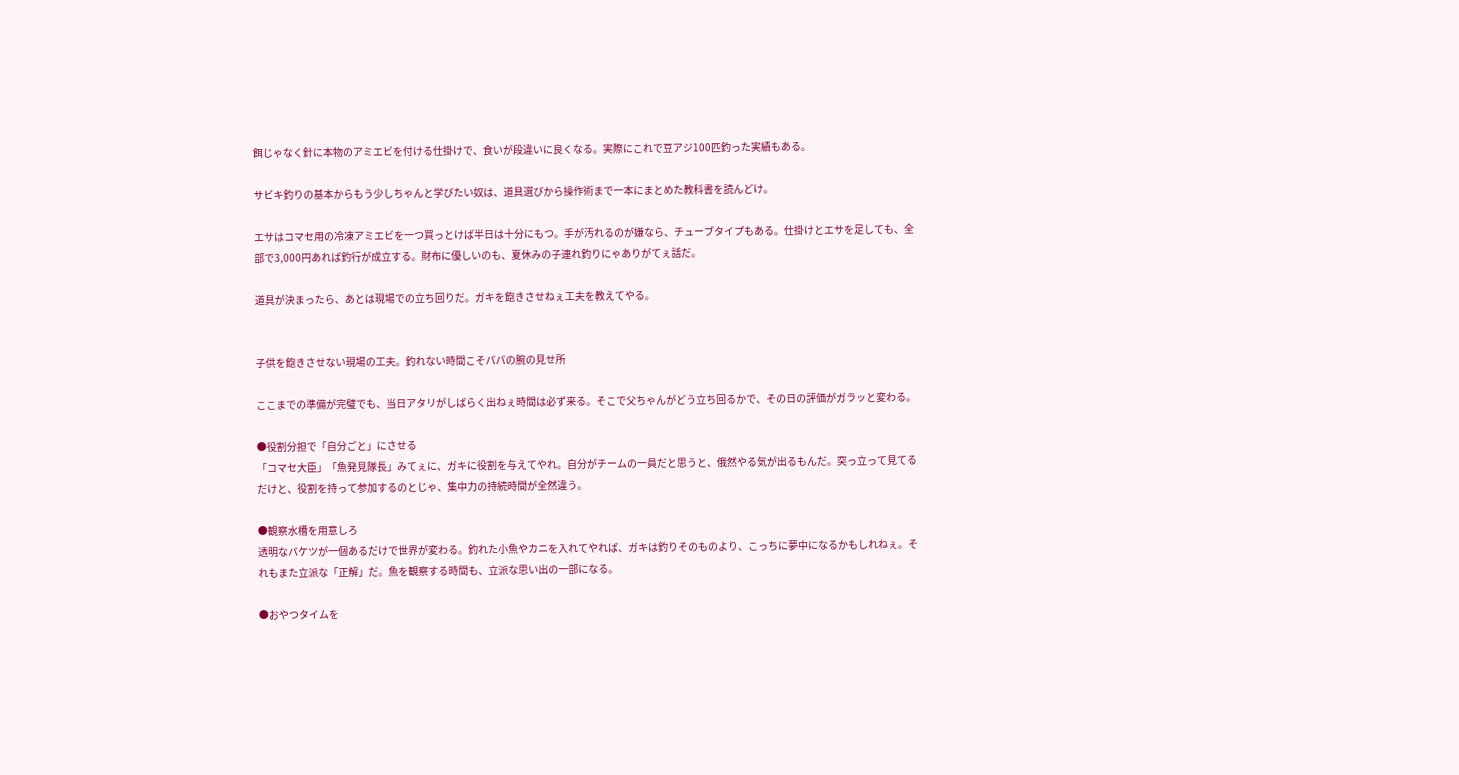餌じゃなく針に本物のアミエビを付ける仕掛けで、食いが段違いに良くなる。実際にこれで豆アジ100匹釣った実績もある。

サビキ釣りの基本からもう少しちゃんと学びたい奴は、道具選びから操作術まで一本にまとめた教科書を読んどけ。

エサはコマセ用の冷凍アミエビを一つ買っとけば半日は十分にもつ。手が汚れるのが嫌なら、チューブタイプもある。仕掛けとエサを足しても、全部で3,000円あれば釣行が成立する。財布に優しいのも、夏休みの子連れ釣りにゃありがてぇ話だ。

道具が決まったら、あとは現場での立ち回りだ。ガキを飽きさせねぇ工夫を教えてやる。


子供を飽きさせない現場の工夫。釣れない時間こそパパの腕の見せ所

ここまでの準備が完璧でも、当日アタリがしばらく出ねぇ時間は必ず来る。そこで父ちゃんがどう立ち回るかで、その日の評価がガラッと変わる。

●役割分担で「自分ごと」にさせる
「コマセ大臣」「魚発見隊長」みてぇに、ガキに役割を与えてやれ。自分がチームの一員だと思うと、俄然やる気が出るもんだ。突っ立って見てるだけと、役割を持って参加するのとじゃ、集中力の持続時間が全然違う。

●観察水槽を用意しろ
透明なバケツが一個あるだけで世界が変わる。釣れた小魚やカニを入れてやれば、ガキは釣りそのものより、こっちに夢中になるかもしれねぇ。それもまた立派な「正解」だ。魚を観察する時間も、立派な思い出の一部になる。

●おやつタイムを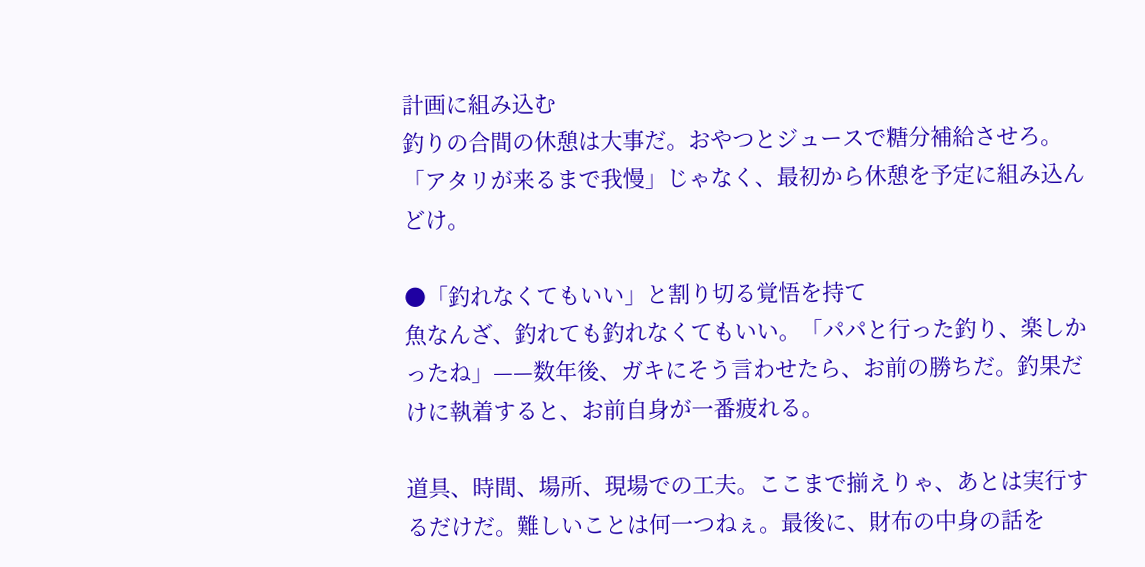計画に組み込む
釣りの合間の休憩は大事だ。おやつとジュースで糖分補給させろ。「アタリが来るまで我慢」じゃなく、最初から休憩を予定に組み込んどけ。

●「釣れなくてもいい」と割り切る覚悟を持て
魚なんざ、釣れても釣れなくてもいい。「パパと行った釣り、楽しかったね」——数年後、ガキにそう言わせたら、お前の勝ちだ。釣果だけに執着すると、お前自身が一番疲れる。

道具、時間、場所、現場での工夫。ここまで揃えりゃ、あとは実行するだけだ。難しいことは何一つねぇ。最後に、財布の中身の話を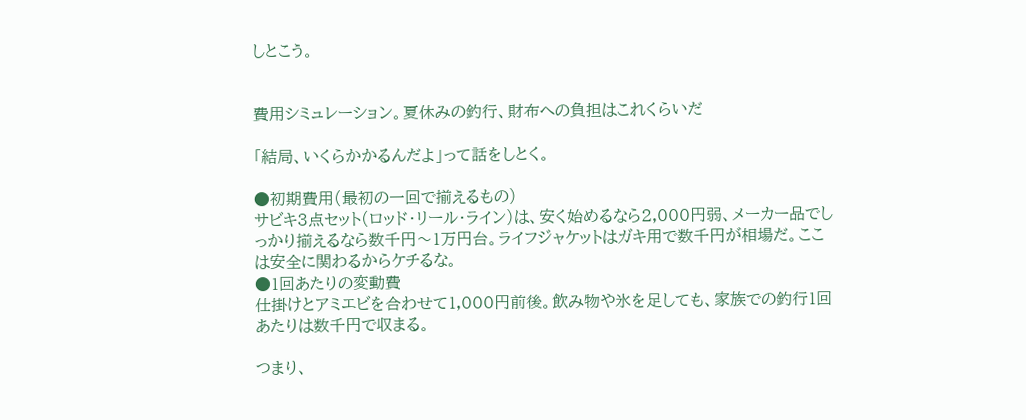しとこう。


費用シミュレーション。夏休みの釣行、財布への負担はこれくらいだ

「結局、いくらかかるんだよ」って話をしとく。

●初期費用(最初の一回で揃えるもの)
サビキ3点セット(ロッド・リール・ライン)は、安く始めるなら2,000円弱、メーカー品でしっかり揃えるなら数千円〜1万円台。ライフジャケットはガキ用で数千円が相場だ。ここは安全に関わるからケチるな。
●1回あたりの変動費
仕掛けとアミエビを合わせて1,000円前後。飲み物や氷を足しても、家族での釣行1回あたりは数千円で収まる。

つまり、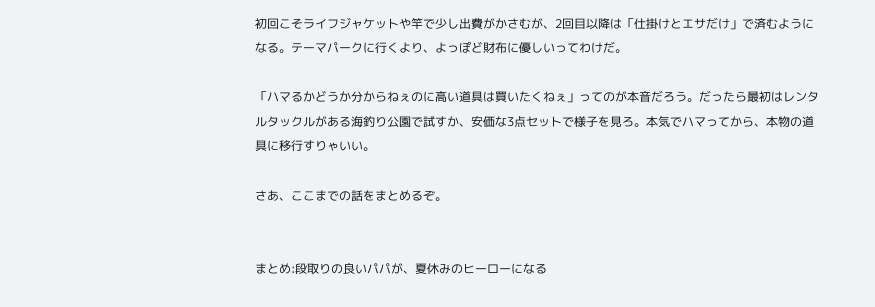初回こそライフジャケットや竿で少し出費がかさむが、2回目以降は「仕掛けとエサだけ」で済むようになる。テーマパークに行くより、よっぽど財布に優しいってわけだ。

「ハマるかどうか分からねぇのに高い道具は買いたくねぇ」ってのが本音だろう。だったら最初はレンタルタックルがある海釣り公園で試すか、安価な3点セットで様子を見ろ。本気でハマってから、本物の道具に移行すりゃいい。

さあ、ここまでの話をまとめるぞ。


まとめ:段取りの良いパパが、夏休みのヒーローになる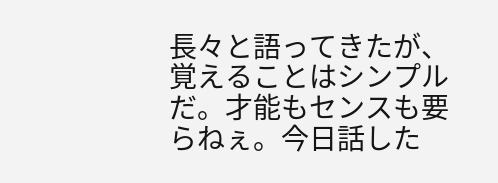長々と語ってきたが、覚えることはシンプルだ。才能もセンスも要らねぇ。今日話した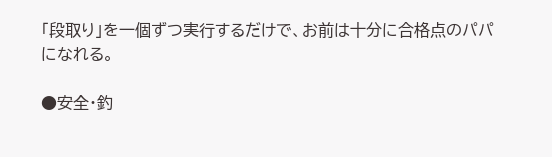「段取り」を一個ずつ実行するだけで、お前は十分に合格点のパパになれる。

●安全・釣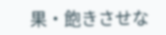果・飽きさせな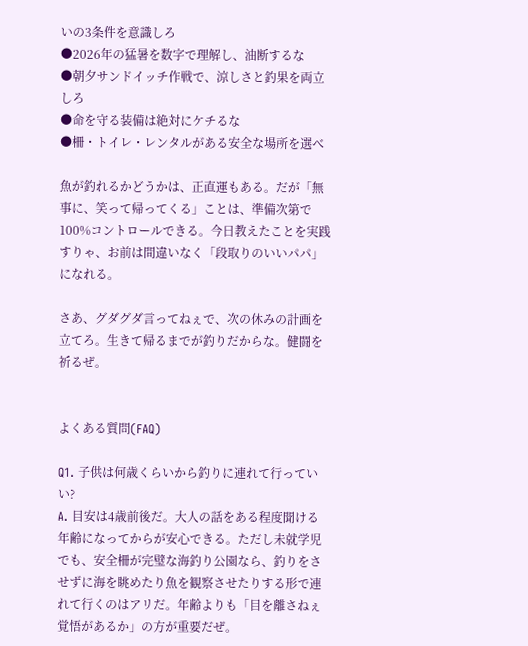いの3条件を意識しろ
●2026年の猛暑を数字で理解し、油断するな
●朝夕サンドイッチ作戦で、涼しさと釣果を両立しろ
●命を守る装備は絶対にケチるな
●柵・トイレ・レンタルがある安全な場所を選べ

魚が釣れるかどうかは、正直運もある。だが「無事に、笑って帰ってくる」ことは、準備次第で100%コントロールできる。今日教えたことを実践すりゃ、お前は間違いなく「段取りのいいパパ」になれる。

さあ、グダグダ言ってねぇで、次の休みの計画を立てろ。生きて帰るまでが釣りだからな。健闘を祈るぜ。


よくある質問(FAQ)

Q1. 子供は何歳くらいから釣りに連れて行っていい?
A. 目安は4歳前後だ。大人の話をある程度聞ける年齢になってからが安心できる。ただし未就学児でも、安全柵が完璧な海釣り公園なら、釣りをさせずに海を眺めたり魚を観察させたりする形で連れて行くのはアリだ。年齢よりも「目を離さねぇ覚悟があるか」の方が重要だぜ。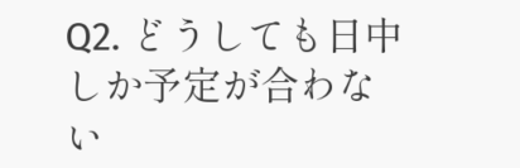Q2. どうしても日中しか予定が合わない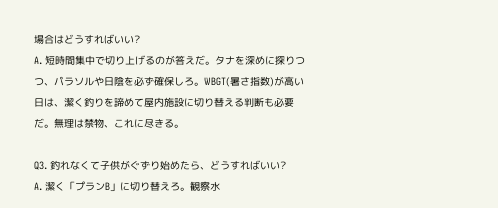場合はどうすればいい?
A. 短時間集中で切り上げるのが答えだ。タナを深めに探りつつ、パラソルや日陰を必ず確保しろ。WBGT(暑さ指数)が高い日は、潔く釣りを諦めて屋内施設に切り替える判断も必要だ。無理は禁物、これに尽きる。

Q3. 釣れなくて子供がぐずり始めたら、どうすればいい?
A. 潔く「プランB」に切り替えろ。観察水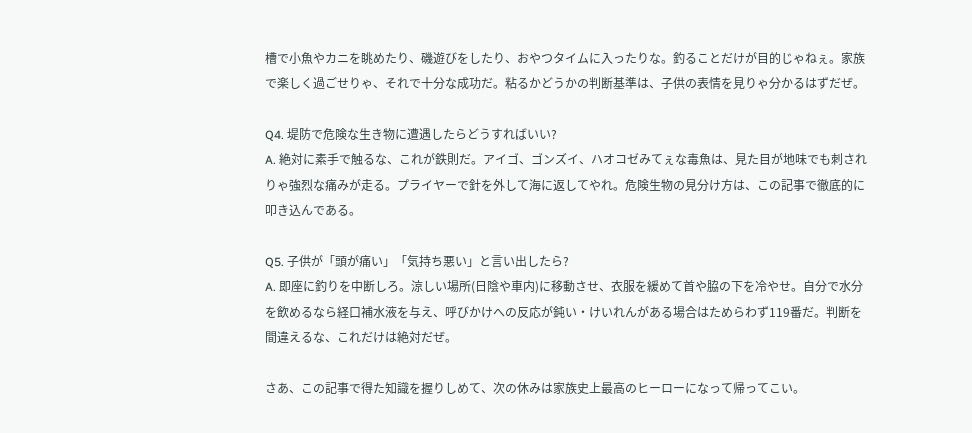槽で小魚やカニを眺めたり、磯遊びをしたり、おやつタイムに入ったりな。釣ることだけが目的じゃねぇ。家族で楽しく過ごせりゃ、それで十分な成功だ。粘るかどうかの判断基準は、子供の表情を見りゃ分かるはずだぜ。

Q4. 堤防で危険な生き物に遭遇したらどうすればいい?
A. 絶対に素手で触るな、これが鉄則だ。アイゴ、ゴンズイ、ハオコゼみてぇな毒魚は、見た目が地味でも刺されりゃ強烈な痛みが走る。プライヤーで針を外して海に返してやれ。危険生物の見分け方は、この記事で徹底的に叩き込んである。

Q5. 子供が「頭が痛い」「気持ち悪い」と言い出したら?
A. 即座に釣りを中断しろ。涼しい場所(日陰や車内)に移動させ、衣服を緩めて首や脇の下を冷やせ。自分で水分を飲めるなら経口補水液を与え、呼びかけへの反応が鈍い・けいれんがある場合はためらわず119番だ。判断を間違えるな、これだけは絶対だぜ。

さあ、この記事で得た知識を握りしめて、次の休みは家族史上最高のヒーローになって帰ってこい。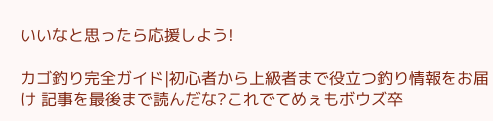いいなと思ったら応援しよう!

カゴ釣り完全ガイド|初心者から上級者まで役立つ釣り情報をお届け 記事を最後まで読んだな?これでてめぇもボウズ卒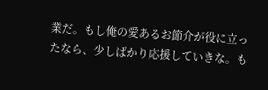業だ。もし俺の愛あるお節介が役に立ったなら、少しばかり応援していきな。も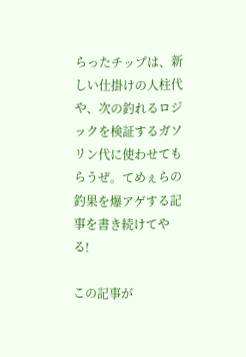らったチップは、新しい仕掛けの人柱代や、次の釣れるロジックを検証するガソリン代に使わせてもらうぜ。てめぇらの釣果を爆アゲする記事を書き続けてやる!

この記事が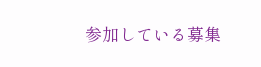参加している募集